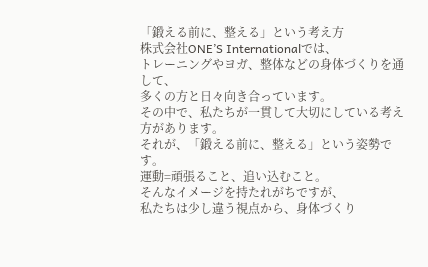「鍛える前に、整える」という考え方
株式会社ONE’S Internationalでは、
トレーニングやヨガ、整体などの身体づくりを通して、
多くの方と日々向き合っています。
その中で、私たちが一貫して大切にしている考え方があります。
それが、「鍛える前に、整える」という姿勢です。
運動=頑張ること、追い込むこと。
そんなイメージを持たれがちですが、
私たちは少し違う視点から、身体づくり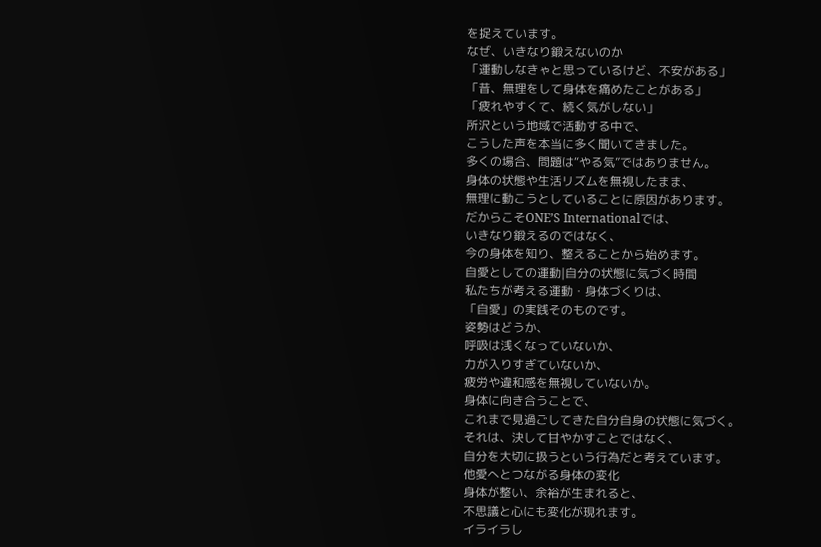を捉えています。
なぜ、いきなり鍛えないのか
「運動しなきゃと思っているけど、不安がある」
「昔、無理をして身体を痛めたことがある」
「疲れやすくて、続く気がしない」
所沢という地域で活動する中で、
こうした声を本当に多く聞いてきました。
多くの場合、問題は“やる気”ではありません。
身体の状態や生活リズムを無視したまま、
無理に動こうとしていることに原因があります。
だからこそONE’S Internationalでは、
いきなり鍛えるのではなく、
今の身体を知り、整えることから始めます。
自愛としての運動|自分の状態に気づく時間
私たちが考える運動・身体づくりは、
「自愛」の実践そのものです。
姿勢はどうか、
呼吸は浅くなっていないか、
力が入りすぎていないか、
疲労や違和感を無視していないか。
身体に向き合うことで、
これまで見過ごしてきた自分自身の状態に気づく。
それは、決して甘やかすことではなく、
自分を大切に扱うという行為だと考えています。
他愛へとつながる身体の変化
身体が整い、余裕が生まれると、
不思議と心にも変化が現れます。
イライラし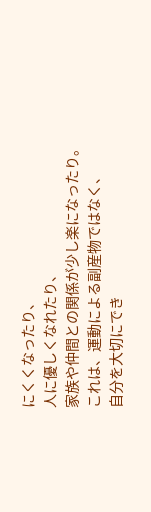にくくなったり、
人に優しくなれたり、
家族や仲間との関係が少し楽になったり。
これは、運動による副産物ではなく、
自分を大切にでき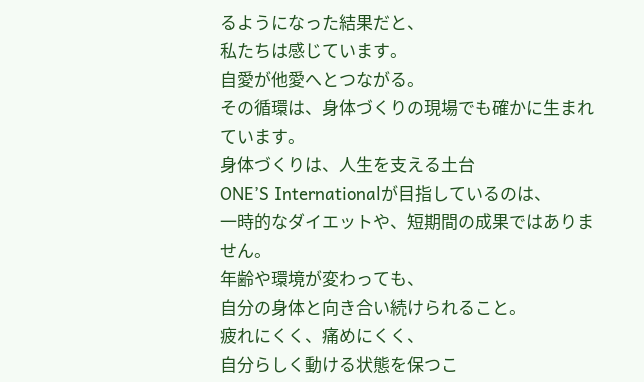るようになった結果だと、
私たちは感じています。
自愛が他愛へとつながる。
その循環は、身体づくりの現場でも確かに生まれています。
身体づくりは、人生を支える土台
ONE’S Internationalが目指しているのは、
一時的なダイエットや、短期間の成果ではありません。
年齢や環境が変わっても、
自分の身体と向き合い続けられること。
疲れにくく、痛めにくく、
自分らしく動ける状態を保つこ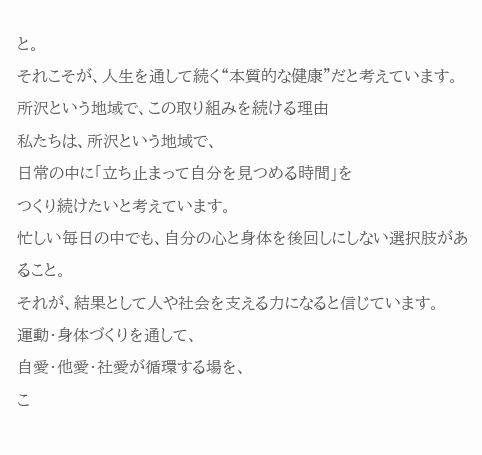と。
それこそが、人生を通して続く“本質的な健康”だと考えています。
所沢という地域で、この取り組みを続ける理由
私たちは、所沢という地域で、
日常の中に「立ち止まって自分を見つめる時間」を
つくり続けたいと考えています。
忙しい毎日の中でも、自分の心と身体を後回しにしない選択肢があること。
それが、結果として人や社会を支える力になると信じています。
運動・身体づくりを通して、
自愛・他愛・社愛が循環する場を、
こ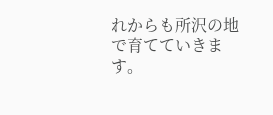れからも所沢の地で育てていきます。